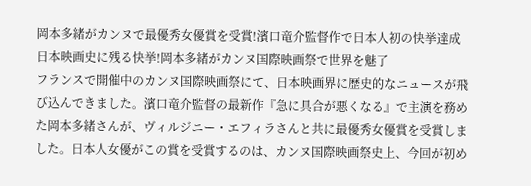岡本多緒がカンヌで最優秀女優賞を受賞!濱口竜介監督作で日本人初の快挙達成
日本映画史に残る快挙!岡本多緒がカンヌ国際映画祭で世界を魅了
フランスで開催中のカンヌ国際映画祭にて、日本映画界に歴史的なニュースが飛び込んできました。濱口竜介監督の最新作『急に具合が悪くなる』で主演を務めた岡本多緒さんが、ヴィルジニー・エフィラさんと共に最優秀女優賞を受賞しました。日本人女優がこの賞を受賞するのは、カンヌ国際映画祭史上、今回が初め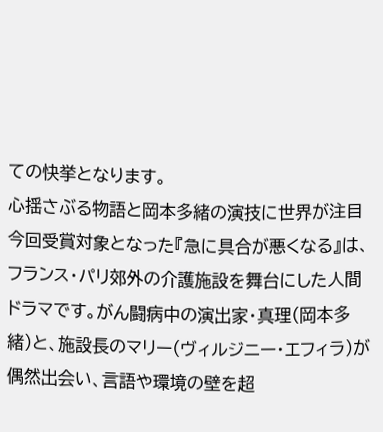ての快挙となります。
心揺さぶる物語と岡本多緒の演技に世界が注目
今回受賞対象となった『急に具合が悪くなる』は、フランス・パリ郊外の介護施設を舞台にした人間ドラマです。がん闘病中の演出家・真理(岡本多緒)と、施設長のマリー(ヴィルジニー・エフィラ)が偶然出会い、言語や環境の壁を超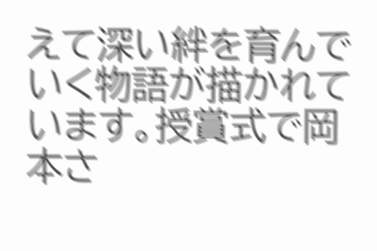えて深い絆を育んでいく物語が描かれています。授賞式で岡本さ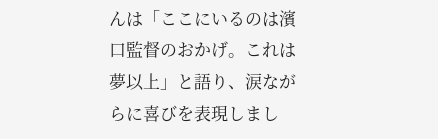んは「ここにいるのは濱口監督のおかげ。これは夢以上」と語り、涙ながらに喜びを表現しまし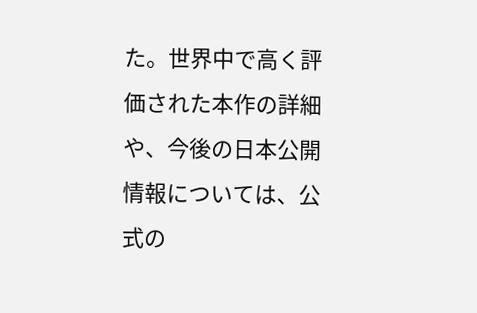た。世界中で高く評価された本作の詳細や、今後の日本公開情報については、公式の